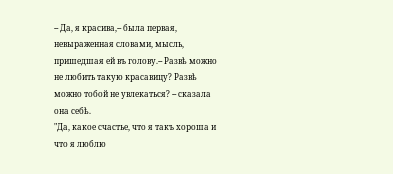-- Да, я красива,-- была первая, невыраженная словами, мысль, пришедшая ей въ голову.-- Развѣ можно не любить такую красавицу? Развѣ можно тобой не увлекаться? -- сказала она себѣ.
"Да, какое счастье, что я такъ хороша и что я люблю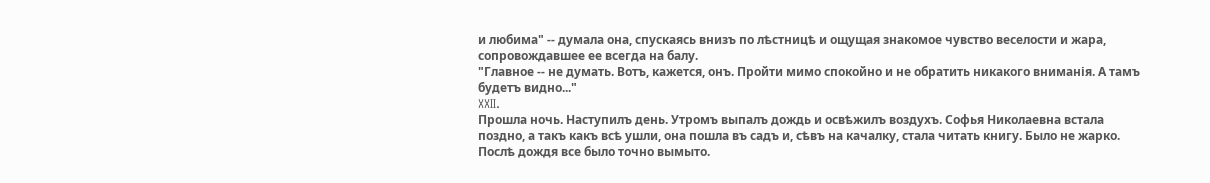и любима" -- думала она, спускаясь внизъ по лѣстницѣ и ощущая знакомое чувство веселости и жара, сопровождавшее ее всегда на балу.
"Главное -- не думать. Вотъ, кажется, онъ. Пройти мимо спокойно и не обратить никакого вниманія. А тамъ будетъ видно..."
XXII.
Прошла ночь. Наступилъ день. Утромъ выпалъ дождь и освѣжилъ воздухъ. Софья Николаевна встала поздно, а такъ какъ всѣ ушли, она пошла въ садъ и, сѣвъ на качалку, стала читать книгу. Было не жарко. Послѣ дождя все было точно вымыто.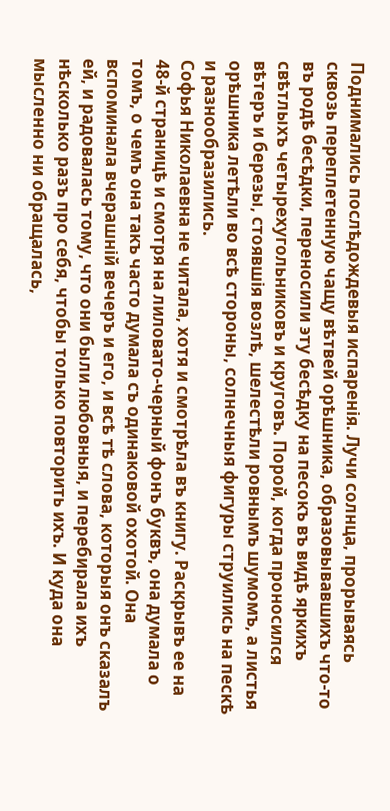Поднимались послѣдождевыя испаренія. Лучи солнца, прорываясь сквозь переплетенную чащу вѣтвей орѣшника, образовывавшихъ что-то въ родѣ бесѣдки, переносили эту бесѣдку на песокъ въ видѣ яркихъ свѣтлыхъ четырехугольниковъ и круговъ. Порой, когда проносился вѣтеръ и березы, стоявшія возлѣ, шелестѣли ровнымъ шумомъ, а листья орѣшника летѣли во всѣ стороны, солнечныя фигуры струились на пескѣ и разнообразились.
Софья Николаевна не читала, хотя и смотрѣла въ книгу. Раскрывъ ее на 48-й страницѣ и смотря на лиловато-черный фонъ буквъ, она думала о томъ, о чемъ она такъ часто думала съ одинаковой охотой. Она вспоминала вчерашній вечеръ и его, и всѣ тѣ слова, которыя онъ сказалъ ей, и радовалась тому, что они были любовныя, и перебирала ихъ нѣсколько разъ про себя, чтобы только повторить ихъ. И куда она мысленно ни обращалась,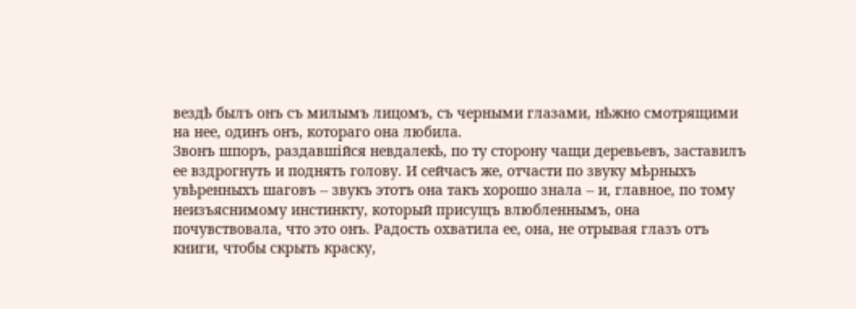вездѣ былъ онъ съ милымъ лицомъ, съ черными глазами, нѣжно смотрящими на нее, одинъ онъ, котораго она любила.
Звонъ шпоръ, раздавшійся невдалекѣ, по ту сторону чащи деревьевъ, заставилъ ее вздрогнуть и поднять голову. И сейчасъ же, отчасти по звуку мѣрныхъ увѣренныхъ шаговъ -- звукъ этотъ она такъ хорошо знала -- и, главное, по тому неизъяснимому инстинкту, который присущъ влюбленнымъ, она почувствовала, что это онъ. Радость охватила ее, она, не отрывая глазъ отъ книги, чтобы скрыть краску,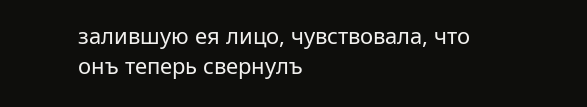залившую ея лицо, чувствовала, что онъ теперь свернулъ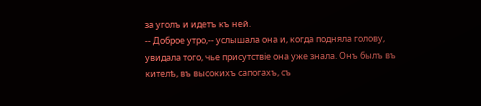за уголъ и идетъ къ ней.
-- Доброе утро,-- услышала она и, когда подняла голову, увидала того, чье присутствіе она уже знала. Онъ былъ въ кителѣ, въ высокихъ сапогахъ, съ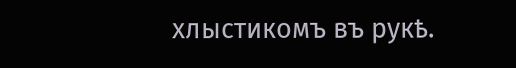хлыстикомъ въ рукѣ.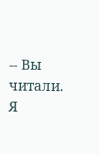-- Вы читали. Я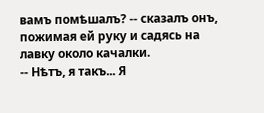вамъ помѣшалъ? -- сказалъ онъ, пожимая ей руку и садясь на лавку около качалки.
-- Нѣтъ, я такъ... Я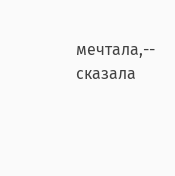мечтала,-- сказала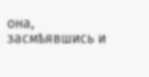она, засмѣявшись и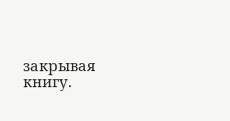закрывая книгу.